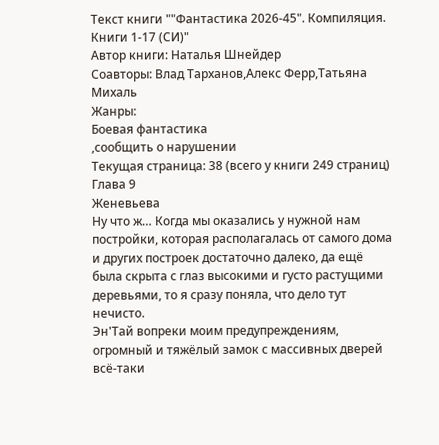Текст книги ""Фантастика 2026-45". Компиляция. Книги 1-17 (СИ)"
Автор книги: Наталья Шнейдер
Соавторы: Влад Тарханов,Алекс Ферр,Татьяна Михаль
Жанры:
Боевая фантастика
,сообщить о нарушении
Текущая страница: 38 (всего у книги 249 страниц)
Глава 9
Женевьева
Ну что ж… Когда мы оказались у нужной нам постройки, которая располагалась от самого дома и других построек достаточно далеко, да ещё была скрыта с глаз высокими и густо растущими деревьями, то я сразу поняла, что дело тут нечисто.
Эн'Тай вопреки моим предупреждениям, огромный и тяжёлый замок с массивных дверей всё-таки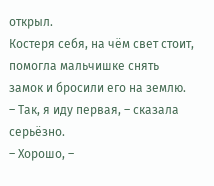открыл.
Костеря себя, на чём свет стоит, помогла мальчишке снять замок и бросили его на землю.
– Так, я иду первая, – сказала серьёзно.
– Хорошо, –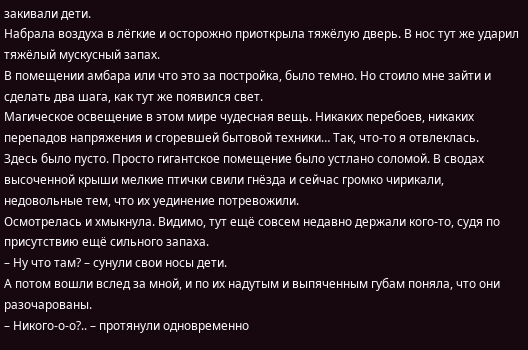закивали дети.
Набрала воздуха в лёгкие и осторожно приоткрыла тяжёлую дверь. В нос тут же ударил тяжёлый мускусный запах.
В помещении амбара или что это за постройка, было темно. Но стоило мне зайти и сделать два шага, как тут же появился свет.
Магическое освещение в этом мире чудесная вещь. Никаких перебоев, никаких перепадов напряжения и сгоревшей бытовой техники… Так, что-то я отвлеклась.
Здесь было пусто. Просто гигантское помещение было устлано соломой. В сводах высоченной крыши мелкие птички свили гнёзда и сейчас громко чирикали, недовольные тем, что их уединение потревожили.
Осмотрелась и хмыкнула. Видимо, тут ещё совсем недавно держали кого-то, судя по присутствию ещё сильного запаха.
– Ну что там? – сунули свои носы дети.
А потом вошли вслед за мной, и по их надутым и выпяченным губам поняла, что они разочарованы.
– Никого-о-о?.. – протянули одновременно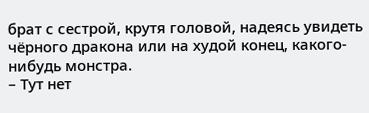брат с сестрой, крутя головой, надеясь увидеть чёрного дракона или на худой конец, какого-нибудь монстра.
– Тут нет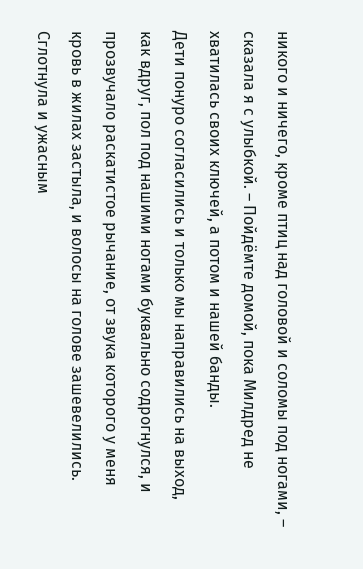никого и ничего, кроме птиц над головой и соломы под ногами, – сказала я с улыбкой. – Пойдёмте домой, пока Милдред не хватилась своих ключей, а потом и нашей банды.
Дети понуро согласились и только мы направились на выход, как вдруг, пол под нашими ногами буквально содрогнулся, и прозвучало раскатистое рычание, от звука которого у меня кровь в жилах застыла, и волосы на голове зашевелились.
Сглотнула и ужасным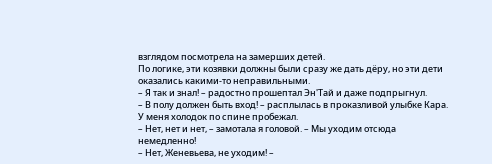взглядом посмотрела на замерших детей.
По логике, эти козявки должны были сразу же дать дёру, но эти дети оказались какими-то неправильными.
– Я так и знал! – радостно прошептал Эн'Тай и даже подпрыгнул.
– В полу должен быть вход! – расплылась в проказливой улыбке Кара.
У меня холодок по спине пробежал.
– Нет, нет и нет, – замотала я головой. – Мы уходим отсюда немедленно!
– Нет, Женевьева, не уходим! –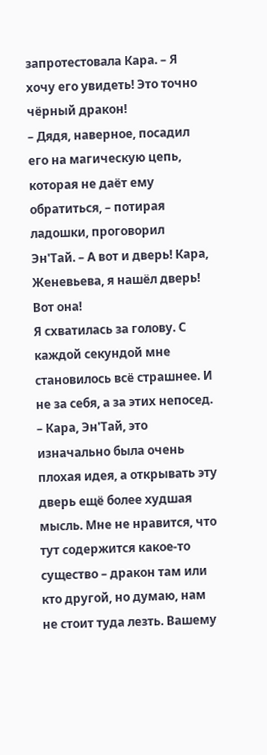запротестовала Кара. – Я хочу его увидеть! Это точно чёрный дракон!
– Дядя, наверное, посадил его на магическую цепь, которая не даёт ему обратиться, – потирая ладошки, проговорил Эн'Тай. – А вот и дверь! Кара, Женевьева, я нашёл дверь! Вот она!
Я схватилась за голову. С каждой секундой мне становилось всё страшнее. И не за себя, а за этих непосед.
– Кара, Эн'Тай, это изначально была очень плохая идея, а открывать эту дверь ещё более худшая мысль. Мне не нравится, что тут содержится какое-то существо – дракон там или кто другой, но думаю, нам не стоит туда лезть. Вашему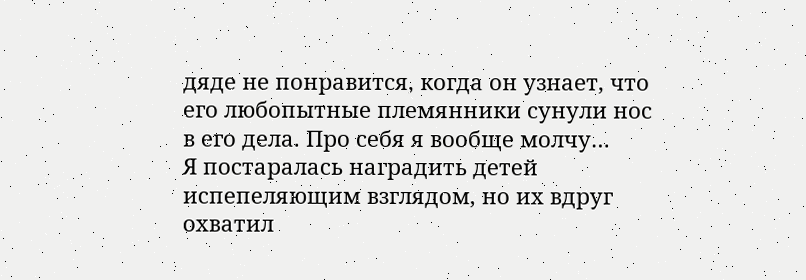дяде не понравится, когда он узнает, что его любопытные племянники сунули нос в его дела. Про себя я вообще молчу…
Я постаралась наградить детей испепеляющим взглядом, но их вдруг охватил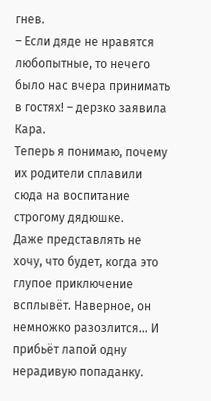гнев.
– Если дяде не нравятся любопытные, то нечего было нас вчера принимать в гостях! – дерзко заявила Кара.
Теперь я понимаю, почему их родители сплавили сюда на воспитание строгому дядюшке.
Даже представлять не хочу, что будет, когда это глупое приключение всплывёт. Наверное, он немножко разозлится… И прибьёт лапой одну нерадивую попаданку.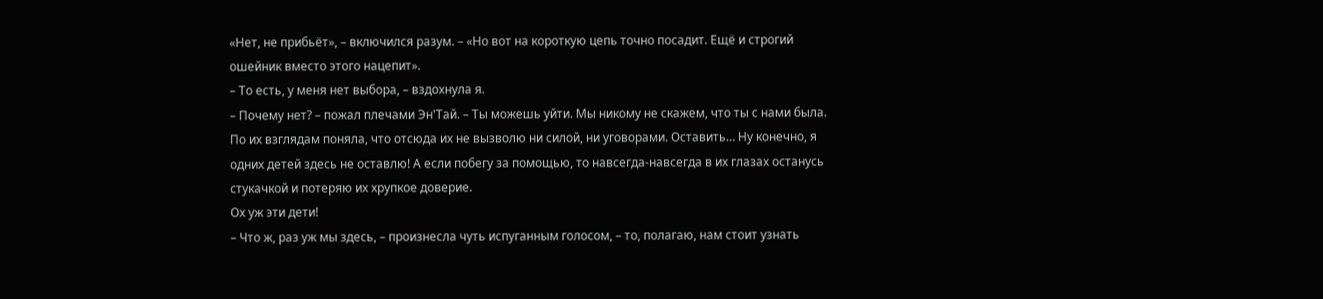«Нет, не прибьёт», – включился разум. – «Но вот на короткую цепь точно посадит. Ещё и строгий ошейник вместо этого нацепит».
– То есть, у меня нет выбора, – вздохнула я.
– Почему нет? – пожал плечами Эн'Тай. – Ты можешь уйти. Мы никому не скажем, что ты с нами была.
По их взглядам поняла, что отсюда их не вызволю ни силой, ни уговорами. Оставить… Ну конечно, я одних детей здесь не оставлю! А если побегу за помощью, то навсегда-навсегда в их глазах останусь стукачкой и потеряю их хрупкое доверие.
Ох уж эти дети!
– Что ж, раз уж мы здесь, – произнесла чуть испуганным голосом, – то, полагаю, нам стоит узнать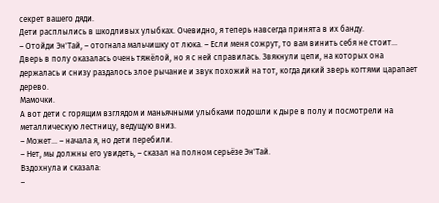секрет вашего дяди.
Дети расплылись в шкодливых улыбках. Очевидно, я теперь навсегда принята в их банду.
– Отойди Эн'Тай, – отогнала мальчишку от люка. – Если меня сожрут, то вам винить себя не стоит…
Дверь в полу оказалась очень тяжёлой, но я с ней справилась. Звякнули цепи, на которых она держалась и снизу раздалось злое рычание и звук похожий на тот, когда дикий зверь когтями царапает дерево.
Мамочки.
А вот дети с горящим взглядом и маньячными улыбками подошли к дыре в полу и посмотрели на металлическую лестницу, ведущую вниз.
– Может… – начала я, но дети перебили.
– Нет, мы должны его увидеть, – сказал на полном серьёзе Эн'Тай.
Вздохнула и сказала:
–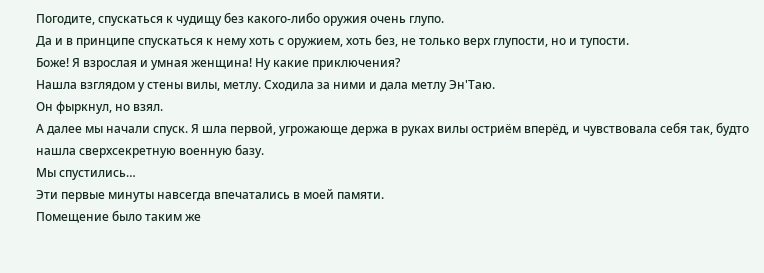Погодите, спускаться к чудищу без какого-либо оружия очень глупо.
Да и в принципе спускаться к нему хоть с оружием, хоть без, не только верх глупости, но и тупости.
Боже! Я взрослая и умная женщина! Ну какие приключения?
Нашла взглядом у стены вилы, метлу. Сходила за ними и дала метлу Эн'Таю.
Он фыркнул, но взял.
А далее мы начали спуск. Я шла первой, угрожающе держа в руках вилы остриём вперёд, и чувствовала себя так, будто нашла сверхсекретную военную базу.
Мы спустились…
Эти первые минуты навсегда впечатались в моей памяти.
Помещение было таким же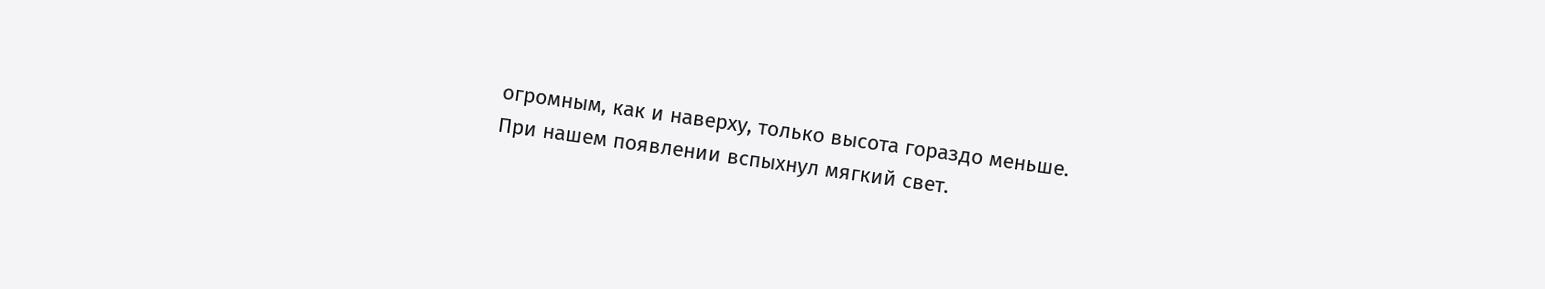огромным, как и наверху, только высота гораздо меньше.
При нашем появлении вспыхнул мягкий свет.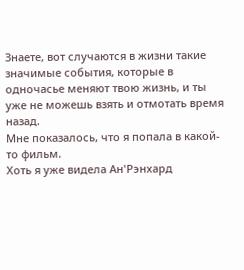Знаете, вот случаются в жизни такие значимые события, которые в одночасье меняют твою жизнь, и ты уже не можешь взять и отмотать время назад.
Мне показалось, что я попала в какой-то фильм.
Хоть я уже видела Ан'Рэнхард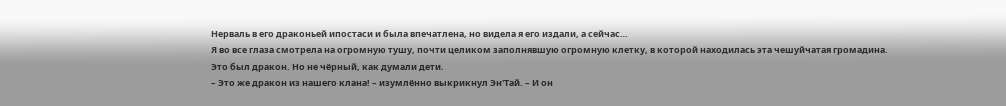Нерваль в его драконьей ипостаси и была впечатлена, но видела я его издали, а сейчас…
Я во все глаза смотрела на огромную тушу, почти целиком заполнявшую огромную клетку, в которой находилась эта чешуйчатая громадина.
Это был дракон. Но не чёрный, как думали дети.
– Это же дракон из нашего клана! – изумлённо выкрикнул Эн'Тай. – И он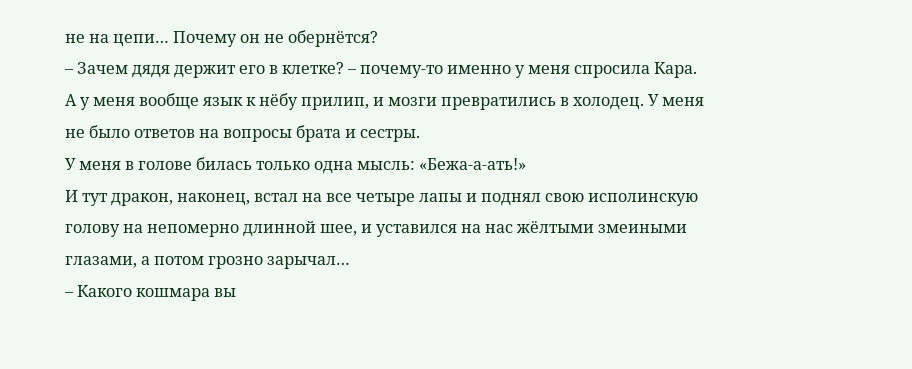не на цепи… Почему он не обернётся?
– Зачем дядя держит его в клетке? – почему-то именно у меня спросила Кара.
А у меня вообще язык к нёбу прилип, и мозги превратились в холодец. У меня не было ответов на вопросы брата и сестры.
У меня в голове билась только одна мысль: «Бежа-а-ать!»
И тут дракон, наконец, встал на все четыре лапы и поднял свою исполинскую голову на непомерно длинной шее, и уставился на нас жёлтыми змеиными глазами, а потом грозно зарычал…
– Какого кошмара вы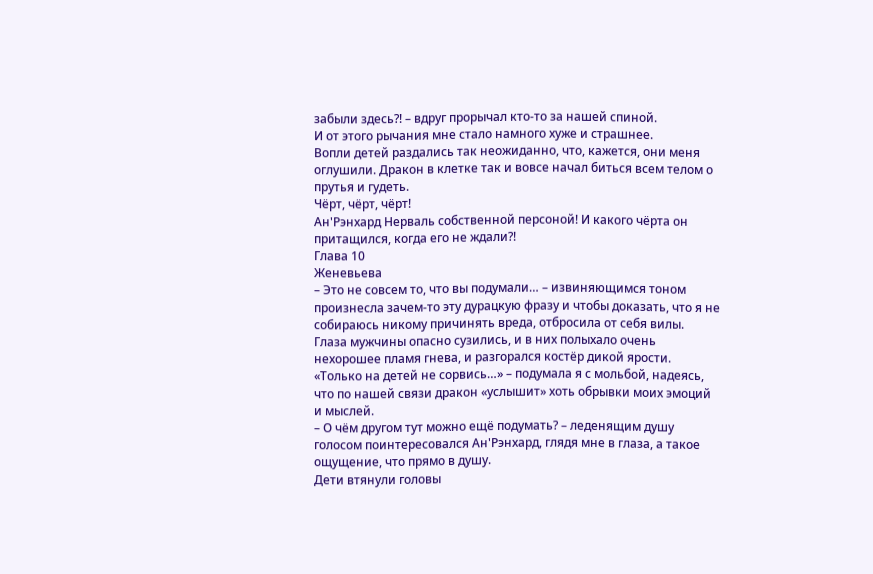забыли здесь?! – вдруг прорычал кто-то за нашей спиной.
И от этого рычания мне стало намного хуже и страшнее.
Вопли детей раздались так неожиданно, что, кажется, они меня оглушили. Дракон в клетке так и вовсе начал биться всем телом о прутья и гудеть.
Чёрт, чёрт, чёрт!
Ан'Рэнхард Нерваль собственной персоной! И какого чёрта он притащился, когда его не ждали?!
Глава 10
Женевьева
– Это не совсем то, что вы подумали… – извиняющимся тоном произнесла зачем-то эту дурацкую фразу и чтобы доказать, что я не собираюсь никому причинять вреда, отбросила от себя вилы.
Глаза мужчины опасно сузились, и в них полыхало очень нехорошее пламя гнева, и разгорался костёр дикой ярости.
«Только на детей не сорвись…» – подумала я с мольбой, надеясь, что по нашей связи дракон «услышит» хоть обрывки моих эмоций и мыслей.
– О чём другом тут можно ещё подумать? – леденящим душу голосом поинтересовался Ан'Рэнхард, глядя мне в глаза, а такое ощущение, что прямо в душу.
Дети втянули головы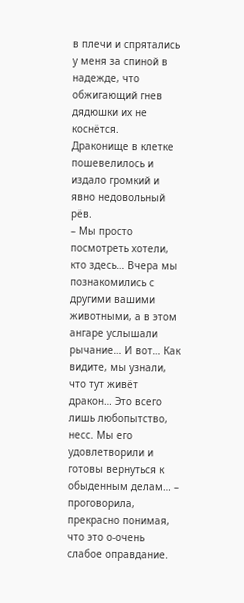в плечи и спрятались у меня за спиной в надежде, что обжигающий гнев дядюшки их не коснётся.
Драконище в клетке пошевелилось и издало громкий и явно недовольный рёв.
– Мы просто посмотреть хотели, кто здесь… Вчера мы познакомились с другими вашими животными, а в этом ангаре услышали рычание… И вот… Как видите, мы узнали, что тут живёт дракон… Это всего лишь любопытство, несс. Мы его удовлетворили и готовы вернуться к обыденным делам… – проговорила, прекрасно понимая, что это о-очень слабое оправдание.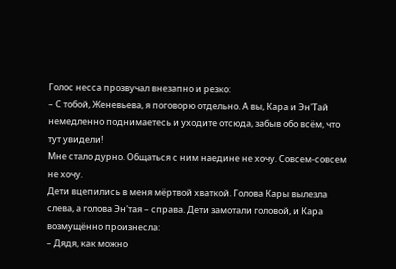Голос несса прозвучал внезапно и резко:
– С тобой, Женевьева, я поговорю отдельно. А вы, Кара и Эн'Тай немедленно поднимаетесь и уходите отсюда, забыв обо всём, что тут увидели!
Мне стало дурно. Общаться с ним наедине не хочу. Совсем-совсем не хочу.
Дети вцепились в меня мёртвой хваткой. Голова Кары вылезла слева, а голова Эн'тая – справа. Дети замотали головой, и Кара возмущённо произнесла:
– Дядя, как можно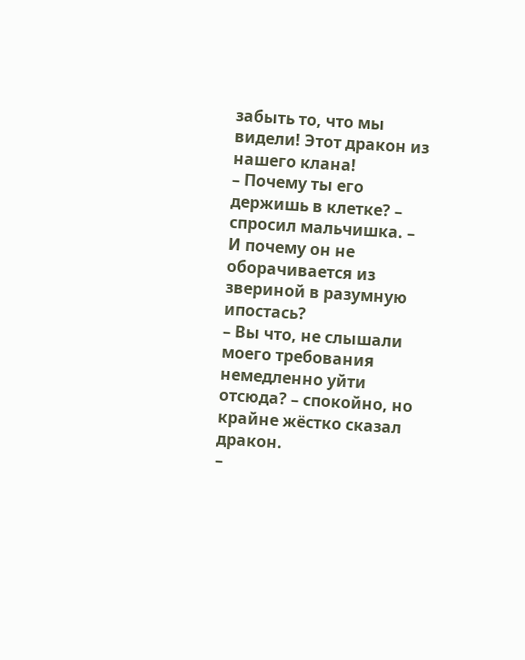забыть то, что мы видели! Этот дракон из нашего клана!
– Почему ты его держишь в клетке? – спросил мальчишка. – И почему он не оборачивается из звериной в разумную ипостась?
– Вы что, не слышали моего требования немедленно уйти отсюда? – спокойно, но крайне жёстко сказал дракон.
–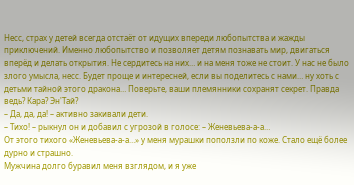Несс, страх у детей всегда отстаёт от идущих впереди любопытства и жажды приключений. Именно любопытство и позволяет детям познавать мир, двигаться вперёд и делать открытия. Не сердитесь на них… и на меня тоже не стоит. У нас не было злого умысла, несс. Будет проще и интересней, если вы поделитесь с нами… ну хоть с детьми тайной этого дракона… Поверьте, ваши племянники сохранят секрет. Правда ведь? Кара? Эн'Тай?
– Да, да, да! – активно закивали дети.
– Тихо! – рыкнул он и добавил с угрозой в голосе: – Женевьева-а-а…
От этого тихого «Женевьева-а-а…» у меня мурашки поползли по коже. Стало ещё более дурно и страшно.
Мужчина долго буравил меня взглядом, и я уже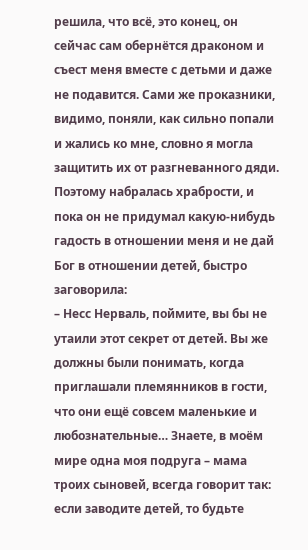решила, что всё, это конец, он сейчас сам обернётся драконом и съест меня вместе с детьми и даже не подавится. Сами же проказники, видимо, поняли, как сильно попали и жались ко мне, словно я могла защитить их от разгневанного дяди.
Поэтому набралась храбрости, и пока он не придумал какую-нибудь гадость в отношении меня и не дай Бог в отношении детей, быстро заговорила:
– Несс Нерваль, поймите, вы бы не утаили этот секрет от детей. Вы же должны были понимать, когда приглашали племянников в гости, что они ещё совсем маленькие и любознательные… Знаете, в моём мире одна моя подруга – мама троих сыновей, всегда говорит так: если заводите детей, то будьте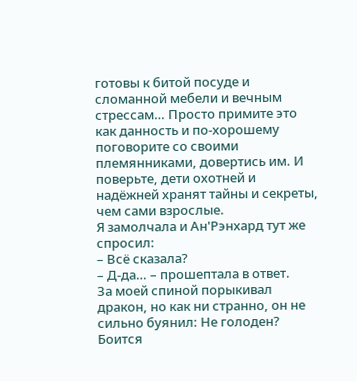готовы к битой посуде и сломанной мебели и вечным стрессам… Просто примите это как данность и по-хорошему поговорите со своими племянниками, довертись им. И поверьте, дети охотней и надёжней хранят тайны и секреты, чем сами взрослые.
Я замолчала и Ан'Рэнхард тут же спросил:
– Всё сказала?
– Д-да… – прошептала в ответ.
За моей спиной порыкивал дракон, но как ни странно, он не сильно буянил: Не голоден? Боится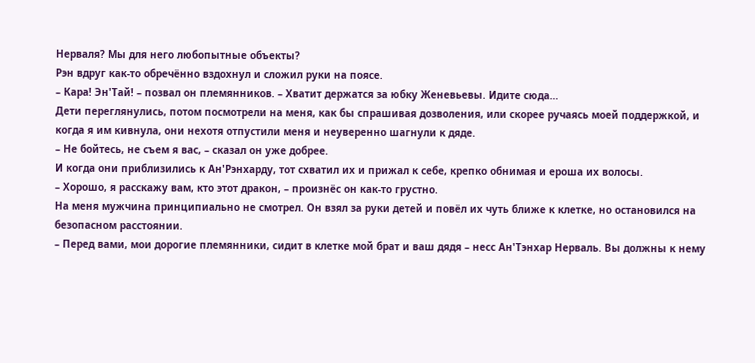Нерваля? Мы для него любопытные объекты?
Рэн вдруг как-то обречённо вздохнул и сложил руки на поясе.
– Кара! Эн'Тай! – позвал он племянников. – Хватит держатся за юбку Женевьевы. Идите сюда…
Дети переглянулись, потом посмотрели на меня, как бы спрашивая дозволения, или скорее ручаясь моей поддержкой, и когда я им кивнула, они нехотя отпустили меня и неуверенно шагнули к дяде.
– Не бойтесь, не съем я вас, – сказал он уже добрее.
И когда они приблизились к Ан'Рэнхарду, тот схватил их и прижал к себе, крепко обнимая и ероша их волосы.
– Хорошо, я расскажу вам, кто этот дракон, – произнёс он как-то грустно.
На меня мужчина принципиально не смотрел. Он взял за руки детей и повёл их чуть ближе к клетке, но остановился на безопасном расстоянии.
– Перед вами, мои дорогие племянники, сидит в клетке мой брат и ваш дядя – несс Ан'Тэнхар Нерваль. Вы должны к нему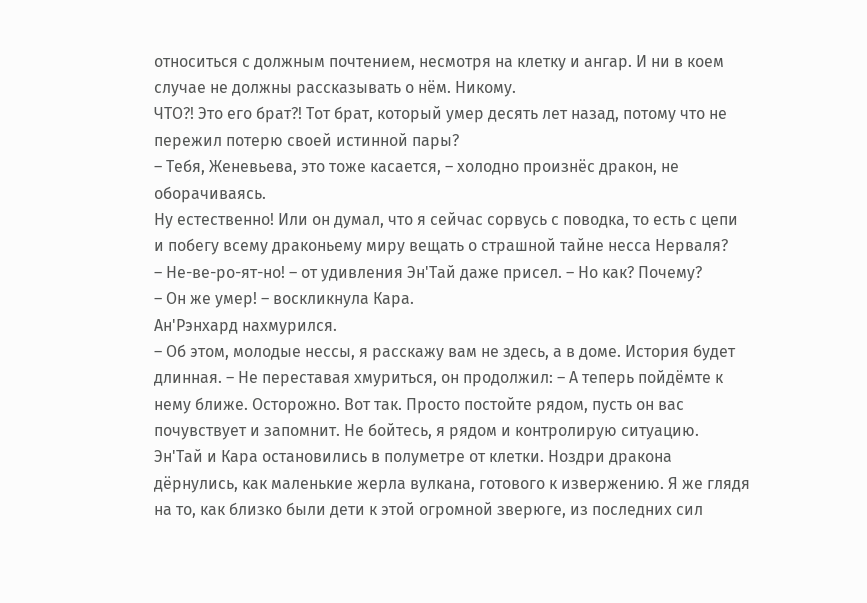относиться с должным почтением, несмотря на клетку и ангар. И ни в коем случае не должны рассказывать о нём. Никому.
ЧТО?! Это его брат?! Тот брат, который умер десять лет назад, потому что не пережил потерю своей истинной пары?
– Тебя, Женевьева, это тоже касается, – холодно произнёс дракон, не оборачиваясь.
Ну естественно! Или он думал, что я сейчас сорвусь с поводка, то есть с цепи и побегу всему драконьему миру вещать о страшной тайне несса Нерваля?
– Не-ве-ро-ят-но! – от удивления Эн'Тай даже присел. – Но как? Почему?
– Он же умер! – воскликнула Кара.
Ан'Рэнхард нахмурился.
– Об этом, молодые нессы, я расскажу вам не здесь, а в доме. История будет длинная. – Не переставая хмуриться, он продолжил: – А теперь пойдёмте к нему ближе. Осторожно. Вот так. Просто постойте рядом, пусть он вас почувствует и запомнит. Не бойтесь, я рядом и контролирую ситуацию.
Эн'Тай и Кара остановились в полуметре от клетки. Ноздри дракона дёрнулись, как маленькие жерла вулкана, готового к извержению. Я же глядя на то, как близко были дети к этой огромной зверюге, из последних сил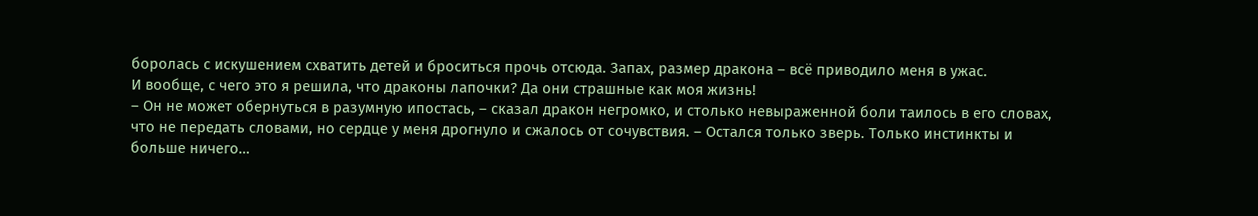боролась с искушением схватить детей и броситься прочь отсюда. Запах, размер дракона – всё приводило меня в ужас.
И вообще, с чего это я решила, что драконы лапочки? Да они страшные как моя жизнь!
– Он не может обернуться в разумную ипостась, – сказал дракон негромко, и столько невыраженной боли таилось в его словах, что не передать словами, но сердце у меня дрогнуло и сжалось от сочувствия. – Остался только зверь. Только инстинкты и больше ничего…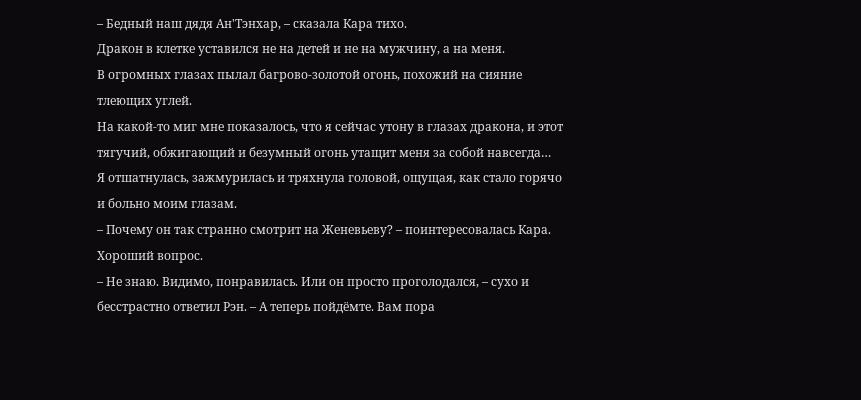– Бедный наш дядя Ан'Тэнхар, – сказала Кара тихо.
Дракон в клетке уставился не на детей и не на мужчину, а на меня.
В огромных глазах пылал багрово-золотой огонь, похожий на сияние тлеющих углей.
На какой-то миг мне показалось, что я сейчас утону в глазах дракона, и этот тягучий, обжигающий и безумный огонь утащит меня за собой навсегда…
Я отшатнулась, зажмурилась и тряхнула головой, ощущая, как стало горячо и больно моим глазам.
– Почему он так странно смотрит на Женевьеву? – поинтересовалась Кара.
Хороший вопрос.
– Не знаю. Видимо, понравилась. Или он просто проголодался, – сухо и бесстрастно ответил Рэн. – А теперь пойдёмте. Вам пора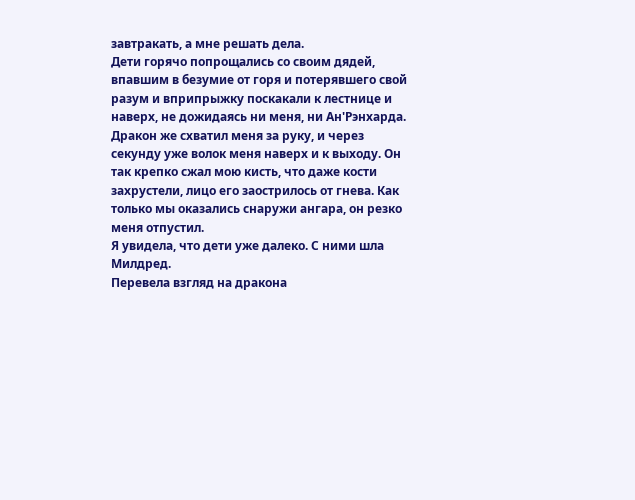завтракать, а мне решать дела.
Дети горячо попрощались со своим дядей, впавшим в безумие от горя и потерявшего свой разум и вприпрыжку поскакали к лестнице и наверх, не дожидаясь ни меня, ни Ан'Рэнхарда.
Дракон же схватил меня за руку, и через секунду уже волок меня наверх и к выходу. Он так крепко сжал мою кисть, что даже кости захрустели, лицо его заострилось от гнева. Как только мы оказались снаружи ангара, он резко меня отпустил.
Я увидела, что дети уже далеко. С ними шла Милдред.
Перевела взгляд на дракона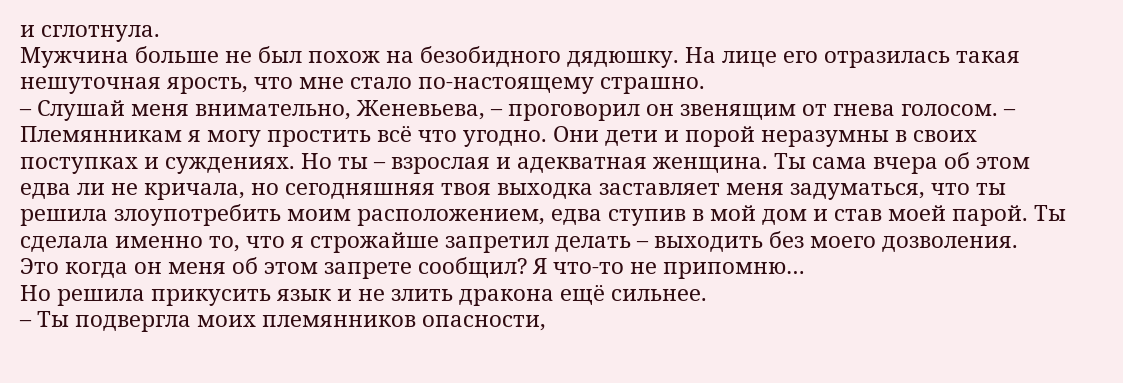и сглотнула.
Мужчина больше не был похож на безобидного дядюшку. На лице его отразилась такая нешуточная ярость, что мне стало по-настоящему страшно.
– Слушай меня внимательно, Женевьева, – проговорил он звенящим от гнева голосом. – Племянникам я могу простить всё что угодно. Они дети и порой неразумны в своих поступках и суждениях. Но ты – взрослая и адекватная женщина. Ты сама вчера об этом едва ли не кричала, но сегодняшняя твоя выходка заставляет меня задуматься, что ты решила злоупотребить моим расположением, едва ступив в мой дом и став моей парой. Ты сделала именно то, что я строжайше запретил делать – выходить без моего дозволения.
Это когда он меня об этом запрете сообщил? Я что-то не припомню…
Но решила прикусить язык и не злить дракона ещё сильнее.
– Ты подвергла моих племянников опасности,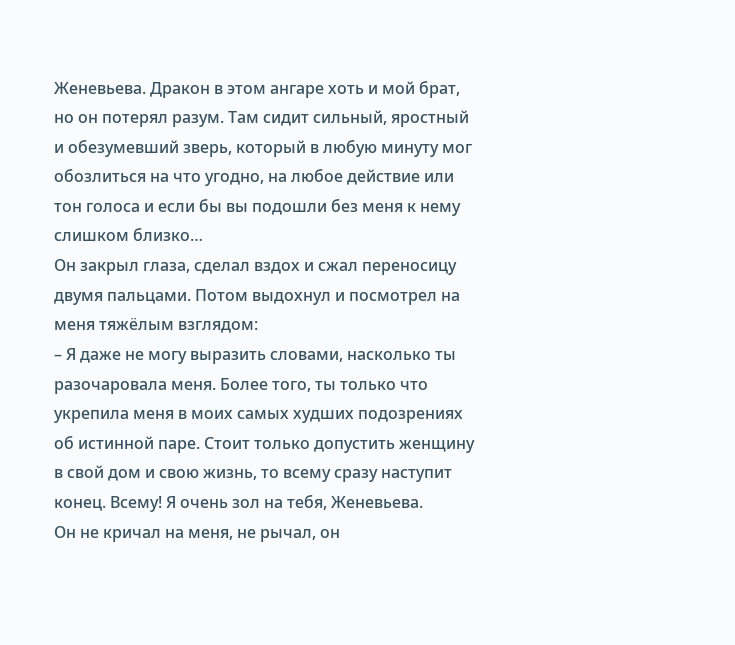Женевьева. Дракон в этом ангаре хоть и мой брат, но он потерял разум. Там сидит сильный, яростный и обезумевший зверь, который в любую минуту мог обозлиться на что угодно, на любое действие или тон голоса и если бы вы подошли без меня к нему слишком близко…
Он закрыл глаза, сделал вздох и сжал переносицу двумя пальцами. Потом выдохнул и посмотрел на меня тяжёлым взглядом:
– Я даже не могу выразить словами, насколько ты разочаровала меня. Более того, ты только что укрепила меня в моих самых худших подозрениях об истинной паре. Стоит только допустить женщину в свой дом и свою жизнь, то всему сразу наступит конец. Всему! Я очень зол на тебя, Женевьева.
Он не кричал на меня, не рычал, он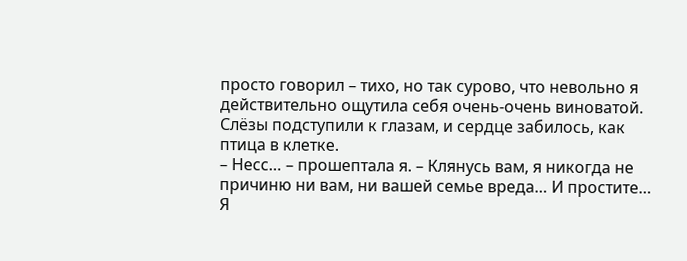просто говорил – тихо, но так сурово, что невольно я действительно ощутила себя очень-очень виноватой.
Слёзы подступили к глазам, и сердце забилось, как птица в клетке.
– Несс… – прошептала я. – Клянусь вам, я никогда не причиню ни вам, ни вашей семье вреда… И простите… Я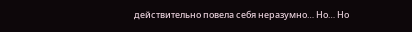действительно повела себя неразумно… Но… Но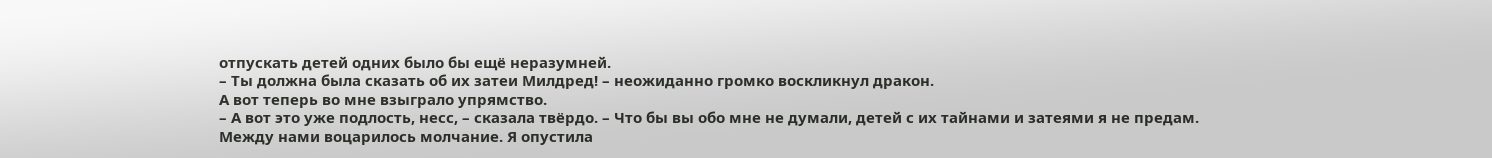отпускать детей одних было бы ещё неразумней.
– Ты должна была сказать об их затеи Милдред! – неожиданно громко воскликнул дракон.
А вот теперь во мне взыграло упрямство.
– А вот это уже подлость, несс, – сказала твёрдо. – Что бы вы обо мне не думали, детей с их тайнами и затеями я не предам.
Между нами воцарилось молчание. Я опустила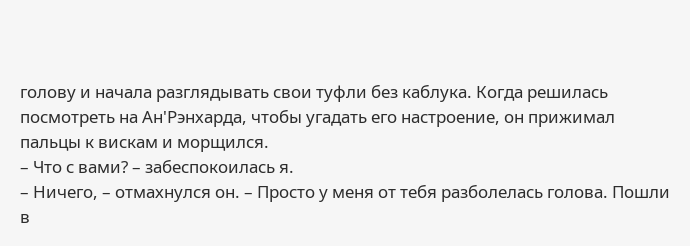голову и начала разглядывать свои туфли без каблука. Когда решилась посмотреть на Ан'Рэнхарда, чтобы угадать его настроение, он прижимал пальцы к вискам и морщился.
– Что с вами? – забеспокоилась я.
– Ничего, – отмахнулся он. – Просто у меня от тебя разболелась голова. Пошли в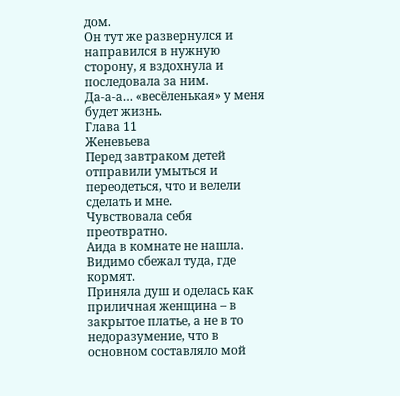дом.
Он тут же развернулся и направился в нужную сторону, я вздохнула и последовала за ним.
Да-а-а… «весёленькая» у меня будет жизнь.
Глава 11
Женевьева
Перед завтраком детей отправили умыться и переодеться, что и велели сделать и мне.
Чувствовала себя преотвратно.
Аида в комнате не нашла. Видимо сбежал туда, где кормят.
Приняла душ и оделась как приличная женщина – в закрытое платье, а не в то недоразумение, что в основном составляло мой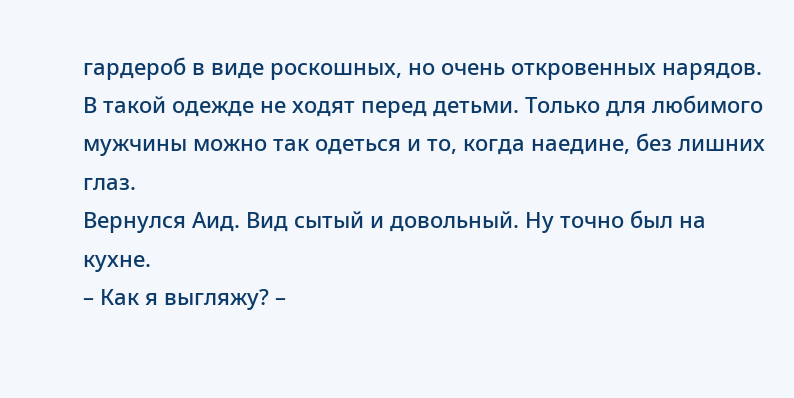гардероб в виде роскошных, но очень откровенных нарядов. В такой одежде не ходят перед детьми. Только для любимого мужчины можно так одеться и то, когда наедине, без лишних глаз.
Вернулся Аид. Вид сытый и довольный. Ну точно был на кухне.
– Как я выгляжу? –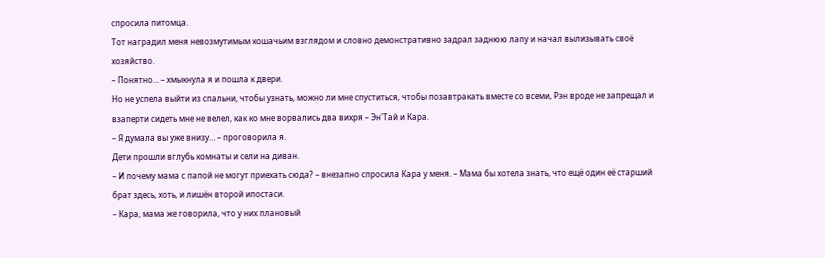спросила питомца.
Тот наградил меня невозмутимым кошачьим взглядом и словно демонстративно задрал заднюю лапу и начал вылизывать своё хозяйство.
– Понятно… – хмыкнула я и пошла к двери.
Но не успела выйти из спальни, чтобы узнать, можно ли мне спуститься, чтобы позавтракать вместе со всеми, Рэн вроде не запрещал и взаперти сидеть мне не велел, как ко мне ворвались два вихря – Эн'Тай и Кара.
– Я думала вы уже внизу… – проговорила я.
Дети прошли вглубь комнаты и сели на диван.
– И почему мама с папой не могут приехать сюда? – внезапно спросила Кара у меня. – Мама бы хотела знать, что ещё один её старший брат здесь, хоть, и лишён второй ипостаси.
– Кара, мама же говорила, что у них плановый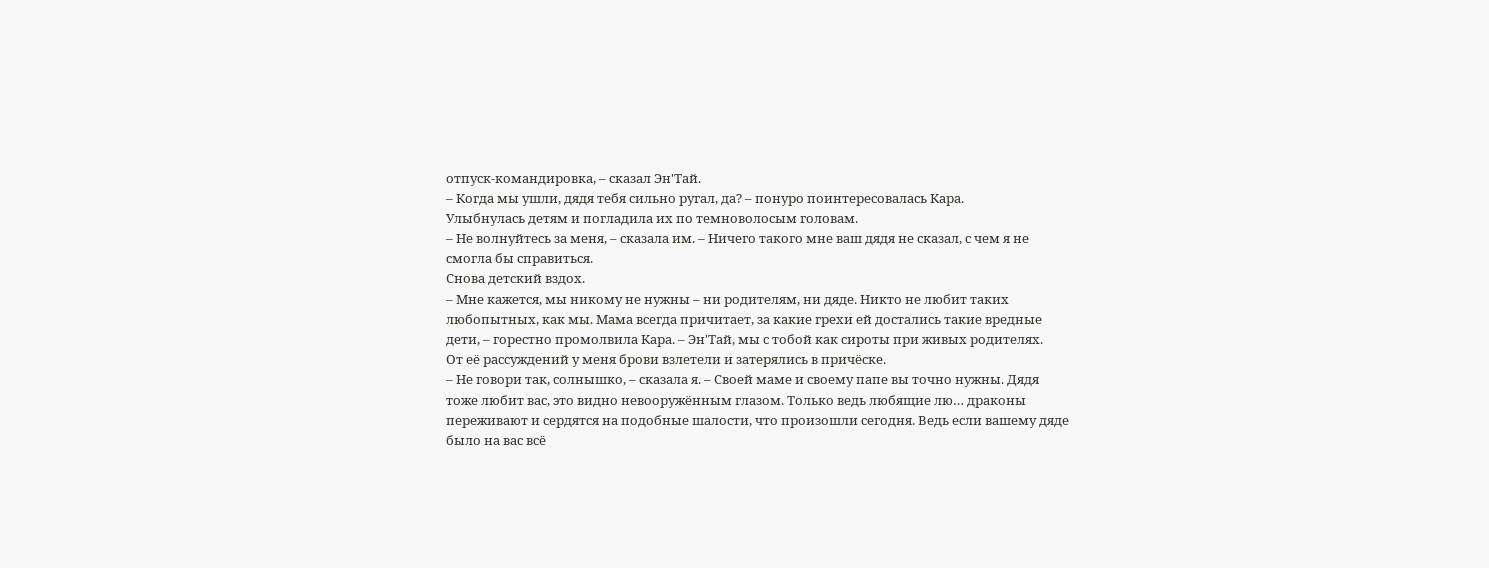отпуск-командировка, – сказал Эн'Тай.
– Когда мы ушли, дядя тебя сильно ругал, да? – понуро поинтересовалась Кара.
Улыбнулась детям и погладила их по темноволосым головам.
– Не волнуйтесь за меня, – сказала им. – Ничего такого мне ваш дядя не сказал, с чем я не смогла бы справиться.
Снова детский вздох.
– Мне кажется, мы никому не нужны – ни родителям, ни дяде. Никто не любит таких любопытных, как мы. Мама всегда причитает, за какие грехи ей достались такие вредные дети, – горестно промолвила Кара. – Эн'Тай, мы с тобой как сироты при живых родителях.
От её рассуждений у меня брови взлетели и затерялись в причёске.
– Не говори так, солнышко, – сказала я. – Своей маме и своему папе вы точно нужны. Дядя тоже любит вас, это видно невооружённым глазом. Только ведь любящие лю… драконы переживают и сердятся на подобные шалости, что произошли сегодня. Ведь если вашему дяде было на вас всё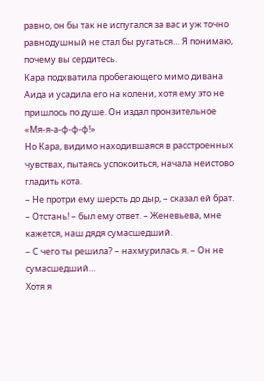равно, он бы так не испугался за вас и уж точно равнодушный не стал бы ругаться… Я понимаю, почему вы сердитесь.
Кара подхватила пробегающего мимо дивана Аида и усадила его на колени, хотя ему это не пришлось по душе. Он издал пронзительное «Мя-я-а-ф-ф-ф!»
Но Кара, видимо находившаяся в расстроенных чувствах, пытаясь успокоиться, начала неистово гладить кота.
– Не протри ему шерсть до дыр, – сказал ей брат.
– Отстань! – был ему ответ. – Женевьева, мне кажется, наш дядя сумасшедший.
– С чего ты решила? – нахмурилась я. – Он не сумасшедший…
Хотя я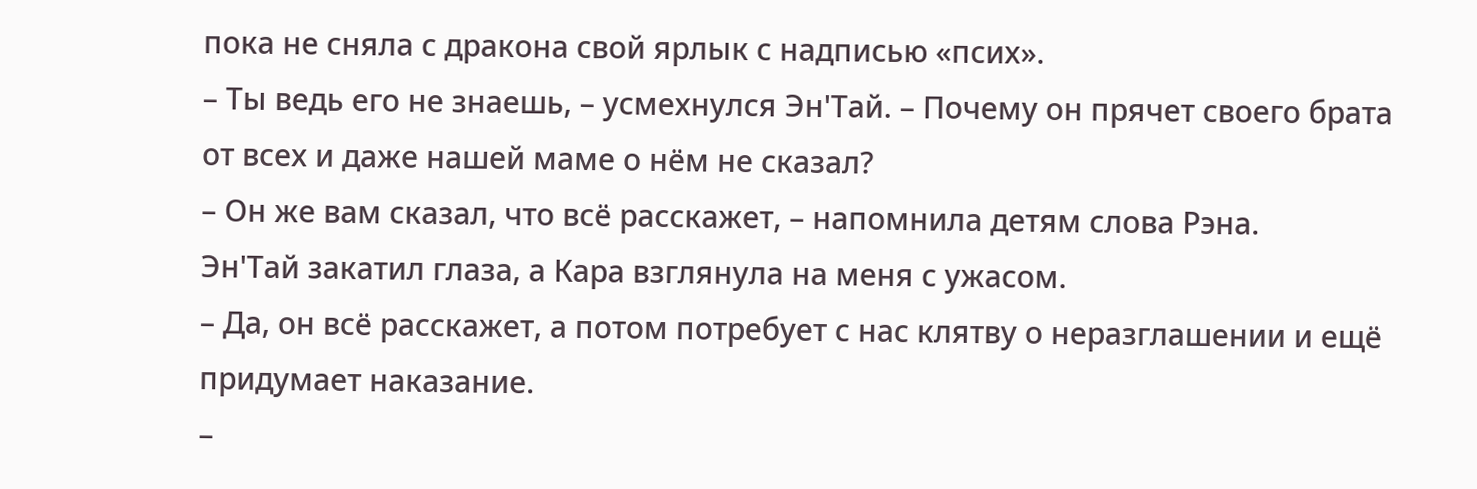пока не сняла с дракона свой ярлык с надписью «псих».
– Ты ведь его не знаешь, – усмехнулся Эн'Тай. – Почему он прячет своего брата от всех и даже нашей маме о нём не сказал?
– Он же вам сказал, что всё расскажет, – напомнила детям слова Рэна.
Эн'Тай закатил глаза, а Кара взглянула на меня с ужасом.
– Да, он всё расскажет, а потом потребует с нас клятву о неразглашении и ещё придумает наказание.
–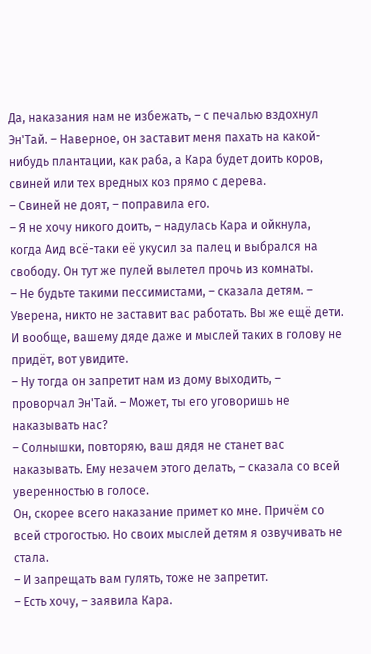Да, наказания нам не избежать, – с печалью вздохнул Эн'Тай. – Наверное, он заставит меня пахать на какой-нибудь плантации, как раба, а Кара будет доить коров, свиней или тех вредных коз прямо с дерева.
– Свиней не доят, – поправила его.
– Я не хочу никого доить, – надулась Кара и ойкнула, когда Аид всё-таки её укусил за палец и выбрался на свободу. Он тут же пулей вылетел прочь из комнаты.
– Не будьте такими пессимистами, – сказала детям. – Уверена, никто не заставит вас работать. Вы же ещё дети. И вообще, вашему дяде даже и мыслей таких в голову не придёт, вот увидите.
– Ну тогда он запретит нам из дому выходить, – проворчал Эн'Тай. – Может, ты его уговоришь не наказывать нас?
– Солнышки, повторяю, ваш дядя не станет вас наказывать. Ему незачем этого делать, – сказала со всей уверенностью в голосе.
Он, скорее всего наказание примет ко мне. Причём со всей строгостью. Но своих мыслей детям я озвучивать не стала.
– И запрещать вам гулять, тоже не запретит.
– Есть хочу, – заявила Кара.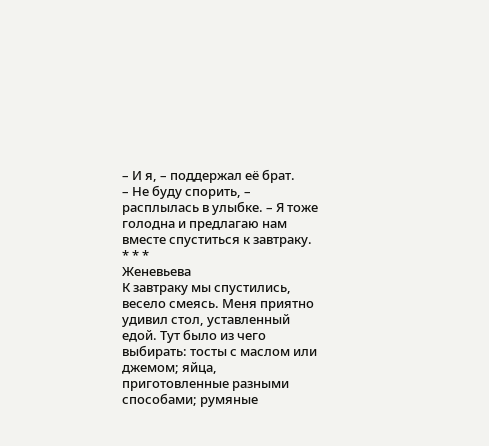– И я, – поддержал её брат.
– Не буду спорить, – расплылась в улыбке. – Я тоже голодна и предлагаю нам вместе спуститься к завтраку.
* * *
Женевьева
К завтраку мы спустились, весело смеясь. Меня приятно удивил стол, уставленный едой. Тут было из чего выбирать: тосты с маслом или джемом; яйца, приготовленные разными способами; румяные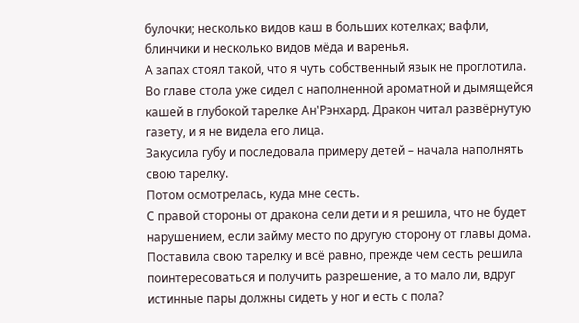булочки; несколько видов каш в больших котелках; вафли, блинчики и несколько видов мёда и варенья.
А запах стоял такой, что я чуть собственный язык не проглотила.
Во главе стола уже сидел с наполненной ароматной и дымящейся кашей в глубокой тарелке Ан'Рэнхард. Дракон читал развёрнутую газету, и я не видела его лица.
Закусила губу и последовала примеру детей – начала наполнять свою тарелку.
Потом осмотрелась, куда мне сесть.
С правой стороны от дракона сели дети и я решила, что не будет нарушением, если займу место по другую сторону от главы дома.
Поставила свою тарелку и всё равно, прежде чем сесть решила поинтересоваться и получить разрешение, а то мало ли, вдруг истинные пары должны сидеть у ног и есть с пола?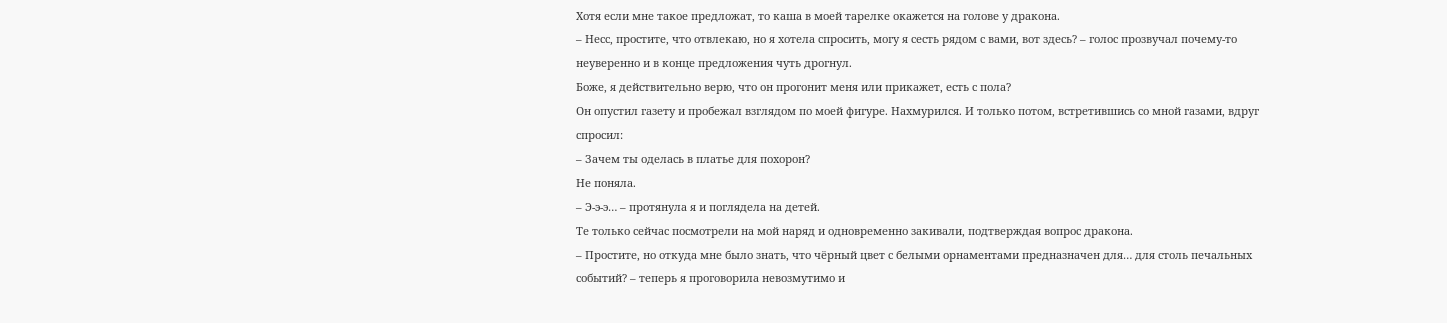Хотя если мне такое предложат, то каша в моей тарелке окажется на голове у дракона.
– Несс, простите, что отвлекаю, но я хотела спросить, могу я сесть рядом с вами, вот здесь? – голос прозвучал почему-то неуверенно и в конце предложения чуть дрогнул.
Боже, я действительно верю, что он прогонит меня или прикажет, есть с пола?
Он опустил газету и пробежал взглядом по моей фигуре. Нахмурился. И только потом, встретившись со мной газами, вдруг спросил:
– Зачем ты оделась в платье для похорон?
Не поняла.
– Э-э-э… – протянула я и поглядела на детей.
Те только сейчас посмотрели на мой наряд и одновременно закивали, подтверждая вопрос дракона.
– Простите, но откуда мне было знать, что чёрный цвет с белыми орнаментами предназначен для… для столь печальных событий? – теперь я проговорила невозмутимо и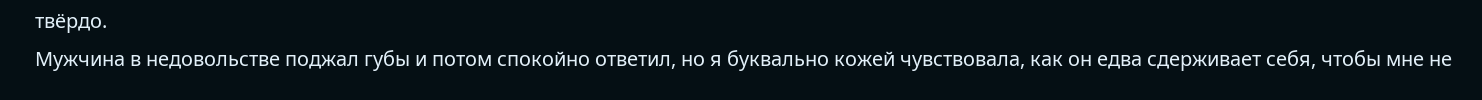твёрдо.
Мужчина в недовольстве поджал губы и потом спокойно ответил, но я буквально кожей чувствовала, как он едва сдерживает себя, чтобы мне не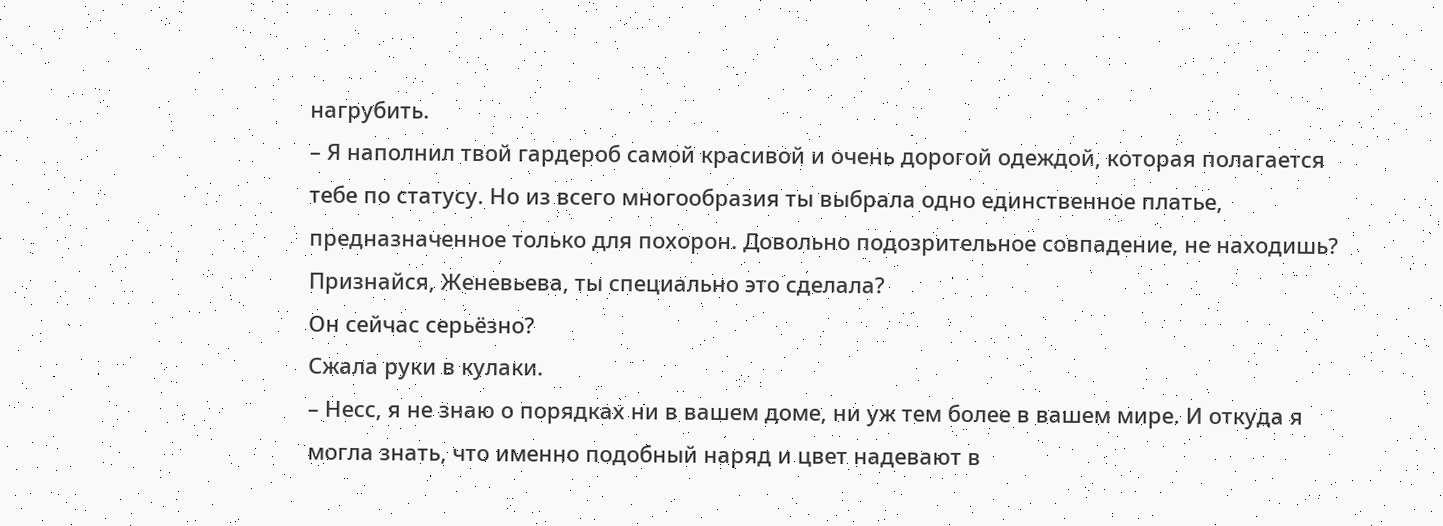нагрубить.
– Я наполнил твой гардероб самой красивой и очень дорогой одеждой, которая полагается тебе по статусу. Но из всего многообразия ты выбрала одно единственное платье, предназначенное только для похорон. Довольно подозрительное совпадение, не находишь? Признайся, Женевьева, ты специально это сделала?
Он сейчас серьёзно?
Сжала руки в кулаки.
– Несс, я не знаю о порядках ни в вашем доме, ни уж тем более в вашем мире. И откуда я могла знать, что именно подобный наряд и цвет надевают в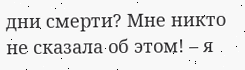дни смерти? Мне никто не сказала об этом! – я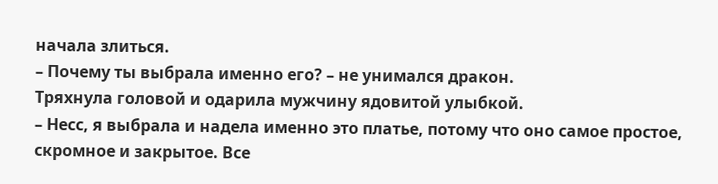начала злиться.
– Почему ты выбрала именно его? – не унимался дракон.
Тряхнула головой и одарила мужчину ядовитой улыбкой.
– Несс, я выбрала и надела именно это платье, потому что оно самое простое, скромное и закрытое. Все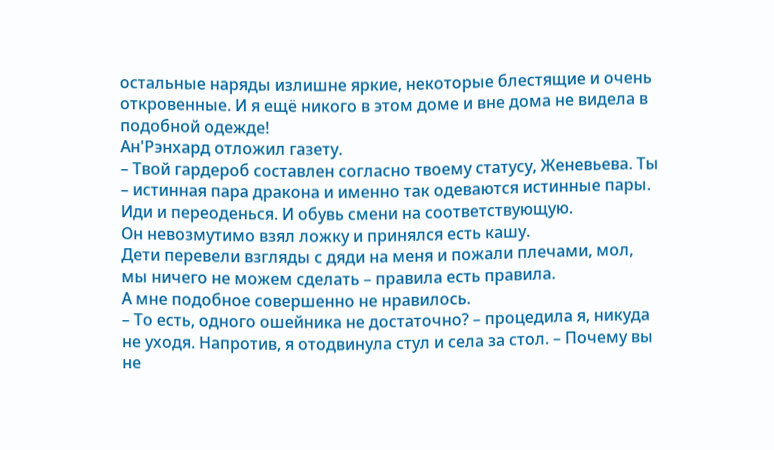остальные наряды излишне яркие, некоторые блестящие и очень откровенные. И я ещё никого в этом доме и вне дома не видела в подобной одежде!
Ан'Рэнхард отложил газету.
– Твой гардероб составлен согласно твоему статусу, Женевьева. Ты – истинная пара дракона и именно так одеваются истинные пары. Иди и переоденься. И обувь смени на соответствующую.
Он невозмутимо взял ложку и принялся есть кашу.
Дети перевели взгляды с дяди на меня и пожали плечами, мол, мы ничего не можем сделать – правила есть правила.
А мне подобное совершенно не нравилось.
– То есть, одного ошейника не достаточно? – процедила я, никуда не уходя. Напротив, я отодвинула стул и села за стол. – Почему вы не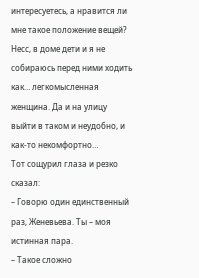интересуетесь, а нравится ли мне такое положение вещей? Несс, в доме дети и я не собираюсь перед ними ходить как… легкомысленная женщина. Да и на улицу выйти в таком и неудобно, и как-то некомфортно…
Тот сощурил глаза и резко сказал:
– Говорю один единственный раз, Женевьева. Ты – моя истинная пара.
– Такое сложно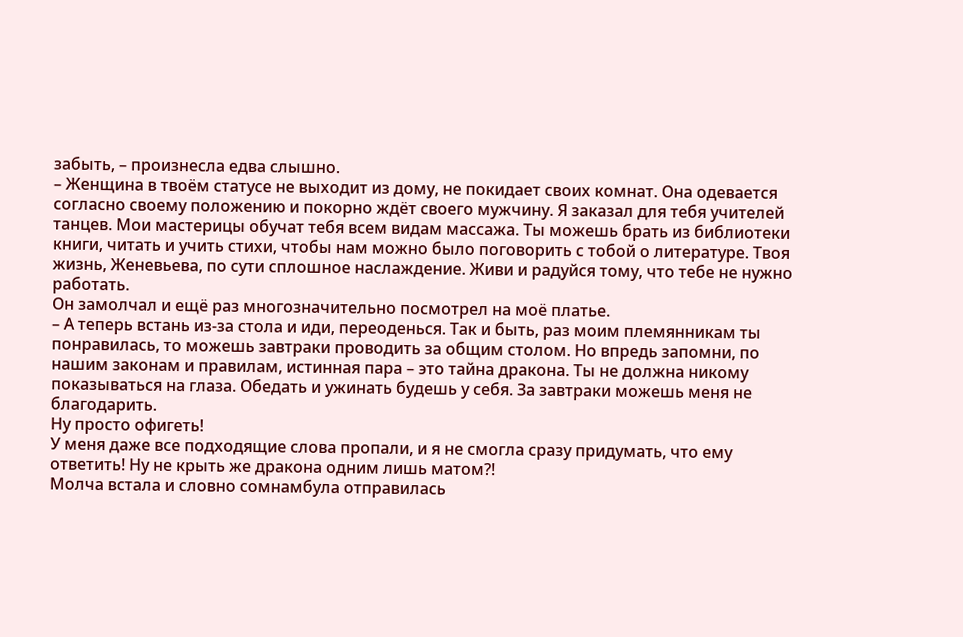забыть, – произнесла едва слышно.
– Женщина в твоём статусе не выходит из дому, не покидает своих комнат. Она одевается согласно своему положению и покорно ждёт своего мужчину. Я заказал для тебя учителей танцев. Мои мастерицы обучат тебя всем видам массажа. Ты можешь брать из библиотеки книги, читать и учить стихи, чтобы нам можно было поговорить с тобой о литературе. Твоя жизнь, Женевьева, по сути сплошное наслаждение. Живи и радуйся тому, что тебе не нужно работать.
Он замолчал и ещё раз многозначительно посмотрел на моё платье.
– А теперь встань из-за стола и иди, переоденься. Так и быть, раз моим племянникам ты понравилась, то можешь завтраки проводить за общим столом. Но впредь запомни, по нашим законам и правилам, истинная пара – это тайна дракона. Ты не должна никому показываться на глаза. Обедать и ужинать будешь у себя. За завтраки можешь меня не благодарить.
Ну просто офигеть!
У меня даже все подходящие слова пропали, и я не смогла сразу придумать, что ему ответить! Ну не крыть же дракона одним лишь матом?!
Молча встала и словно сомнамбула отправилась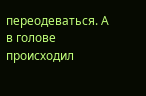переодеваться. А в голове происходил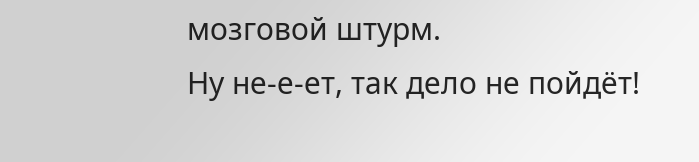мозговой штурм.
Ну не-е-ет, так дело не пойдёт!